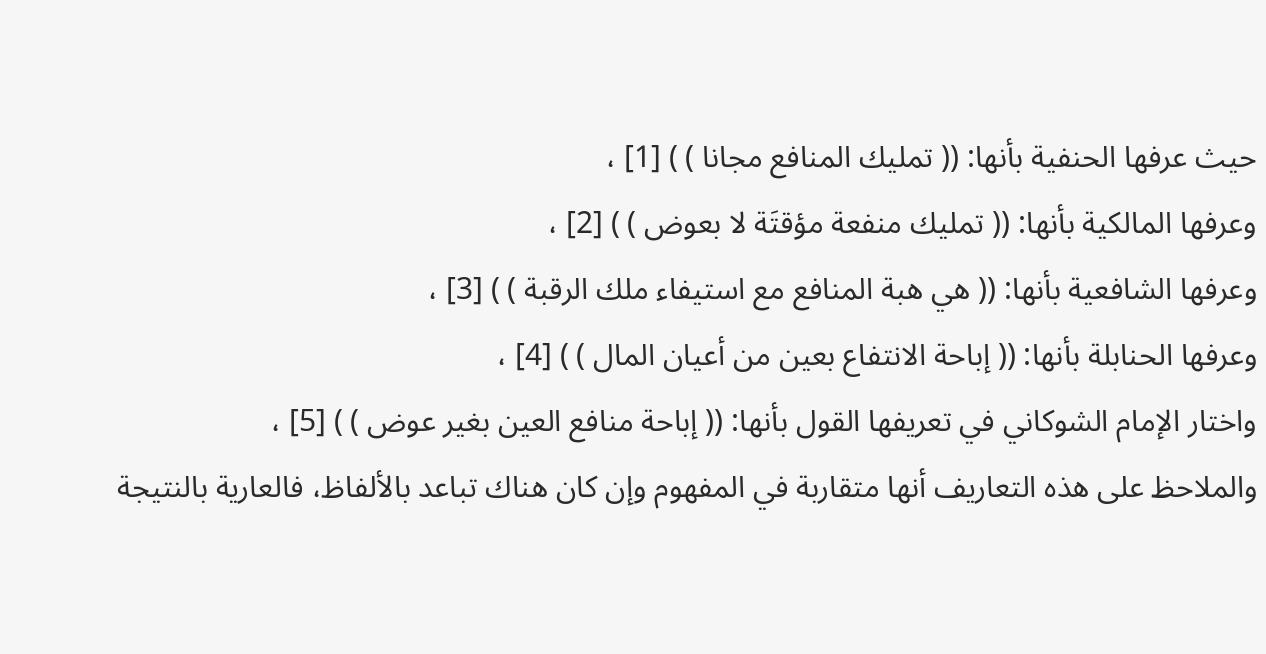حيث عرفها الحنفية بأنها: (( تمليك المنافع مجانا ) ) [1] ،
وعرفها المالكية بأنها: (( تمليك منفعة مؤقتَة لا بعوض ) ) [2] ،
وعرفها الشافعية بأنها: (( هي هبة المنافع مع استيفاء ملك الرقبة ) ) [3] ،
وعرفها الحنابلة بأنها: (( إباحة الانتفاع بعين من أعيان المال ) ) [4] ،
واختار الإمام الشوكاني في تعريفها القول بأنها: (( إباحة منافع العين بغير عوض ) ) [5] ،
والملاحظ على هذه التعاريف أنها متقاربة في المفهوم وإن كان هناك تباعد بالألفاظ، فالعارية بالنتيجة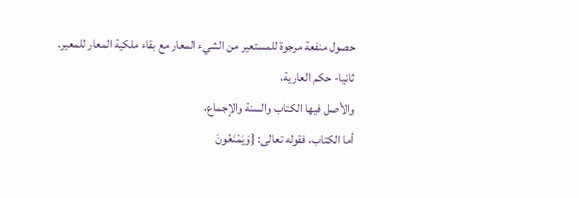حصول منفعة مرجوة للمستعير من الشيء المعار مع بقاء ملكية المعار للمعير.
ثانيا- حكم العارية،
والأصل فيها الكتاب والسنة والإجماع،
أما الكتاب، فقوله تعالى: {وَيَمْنَعُونَ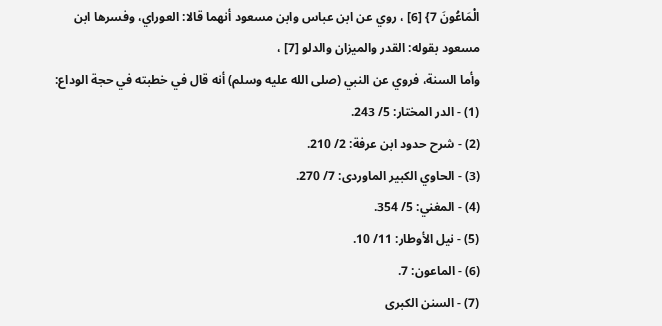الْمَاعُونَ 7} [6] ، روي عن ابن عباس وابن مسعود أنهما قالا: العوراي، وفسرها ابن مسعود بقوله: القدر والميزان والدلو [7] ،
وأما السنة، فروي عن النبي (صلى الله عليه وسلم) أنه قال في خطبته في حجة الوداع:
(1) - الدر المختار: 5/ 243.
(2) - شرح حدود ابن عرفة: 2/ 210.
(3) - الحاوي الكبير الماوردى: 7/ 270.
(4) - المغني: 5/ 354.
(5) - نيل الأوطار: 11/ 10.
(6) - الماعون: 7.
(7) - السنن الكبرى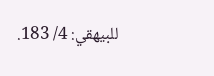للبيهقي: 4/ 183.